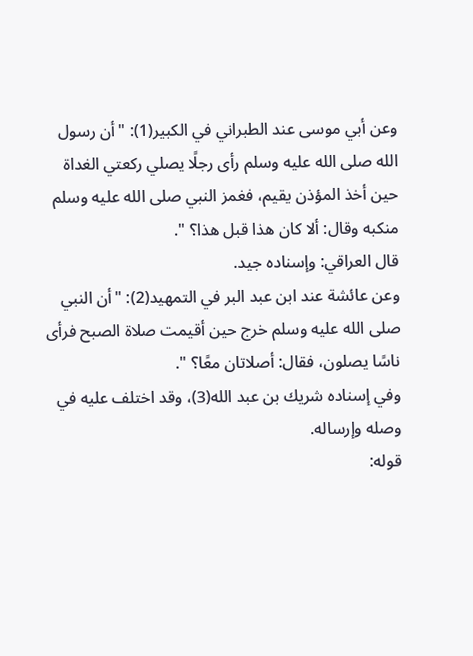وعن أبي موسى عند الطبراني في الكبير(1): "أن رسول الله صلى الله عليه وسلم رأى رجلًا يصلي ركعتي الغداة حين أخذ المؤذن يقيم، فغمز النبي صلى الله عليه وسلم منكبه وقال: ألا كان هذا قبل هذا؟ ".
قال العراقي: وإسناده جيد.
وعن عائشة عند ابن عبد البر في التمهيد(2): "أن النبي صلى الله عليه وسلم خرج حين أقيمت صلاة الصبح فرأى ناسًا يصلون، فقال: أصلاتان معًا؟ ".
وفي إسناده شريك بن عبد الله(3)، وقد اختلف عليه في وصله وإرساله.
قوله: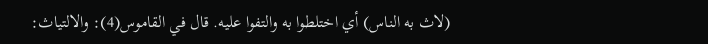(لاث به الناس) أي اختلطوا به والتفوا عليه. قال في القاموس(4): والالتياث: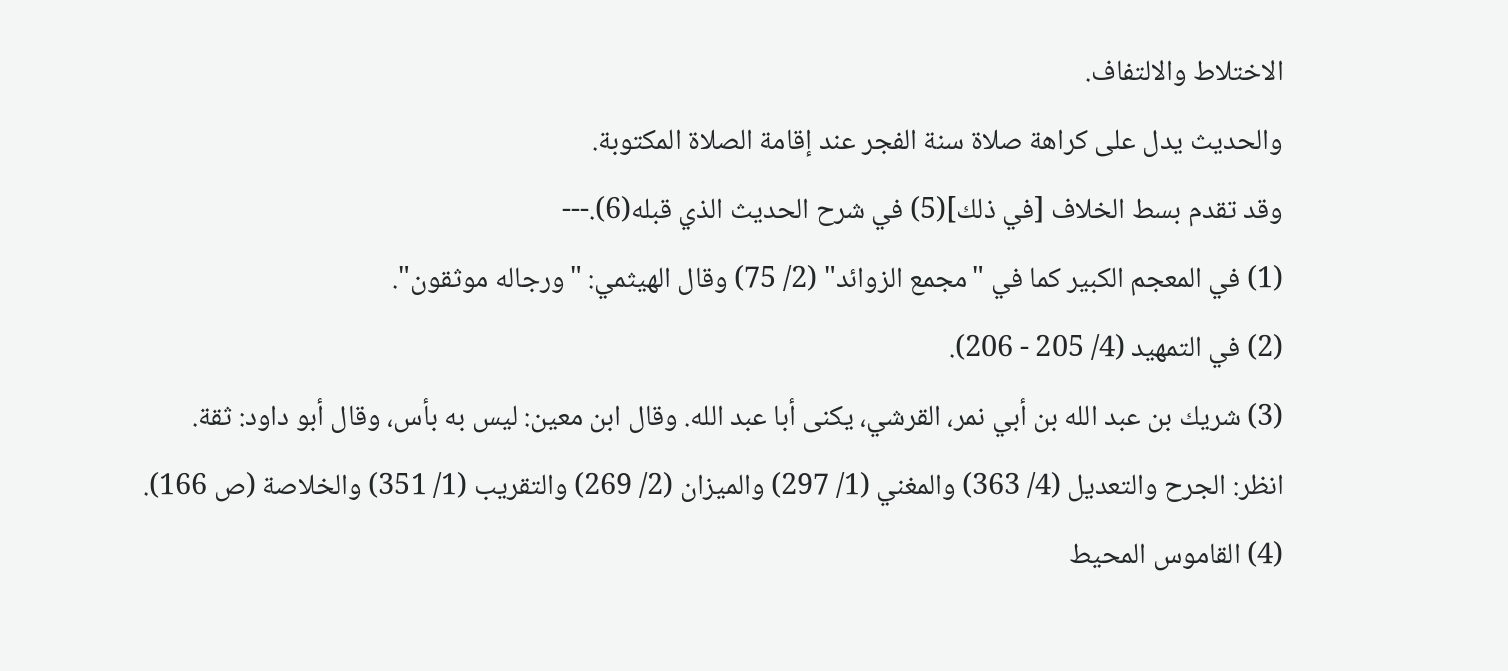الاختلاط والالتفاف.
والحديث يدل على كراهة صلاة سنة الفجر عند إقامة الصلاة المكتوبة.
وقد تقدم بسط الخلاف [في ذلك](5) في شرح الحديث الذي قبله(6).---
(1) في المعجم الكبير كما في "مجمع الزوائد" (2/ 75) وقال الهيثمي: "ورجاله موثقون".
(2) في التمهيد (4/ 205 - 206).
(3) شريك بن عبد الله بن أبي نمر، القرشي، يكنى أبا عبد الله. وقال ابن معين: ليس به بأس، وقال أبو داود: ثقة.
انظر: الجرح والتعديل (4/ 363) والمغني (1/ 297) والميزان (2/ 269) والتقريب (1/ 351) والخلاصة (ص 166).
(4) القاموس المحيط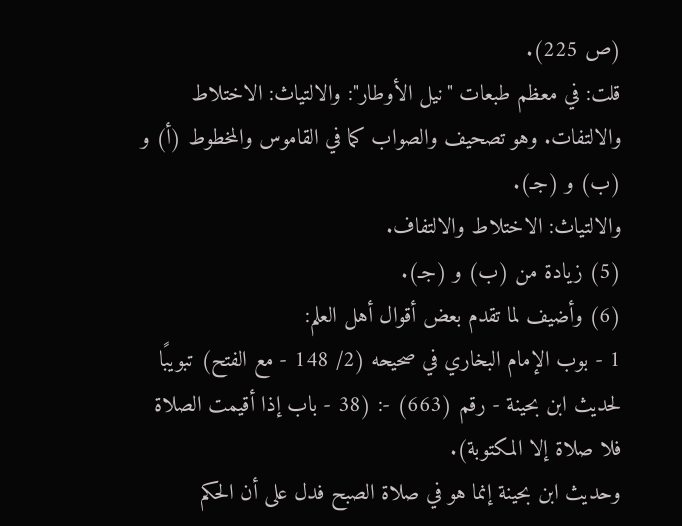(ص 225).
قلت: في معظم طبعات "نيل الأوطار": والالتياث: الاختلاط والالتفات. وهو تصحيف والصواب كما في القاموس والمخطوط (أ) و (ب) و (جـ).
والالتياث: الاختلاط والالتفاف.
(5) زيادة من (ب) و (جـ).
(6) وأضيف لما تقدم بعض أقوال أهل العلم:
1 - بوب الإمام البخاري في صحيحه (2/ 148 - مع الفتح) تبويبًا لحديث ابن بحينة - رقم (663) -: (38 - باب إذا أقيمت الصلاة فلا صلاة إلا المكتوبة).
وحديث ابن بحينة إنما هو في صلاة الصبح فدل على أن الحكم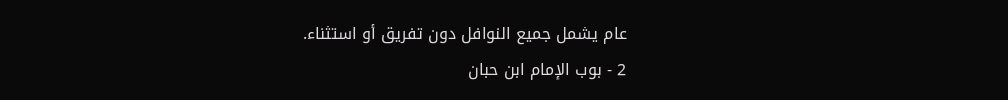عام يشمل جميع النوافل دون تفريق أو استثناء.
2 - بوب الإمام ابن حبان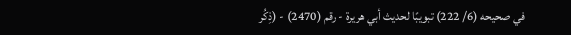في صحيحه (6/ 222) تبويبًا لحديث أبي هريرة - رقم (2470) - (ذِكُر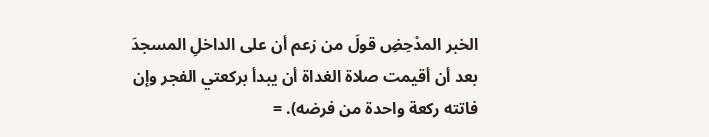الخبر المدْحِضِ قولَ من زعم أن على الداخلِ المسجدَ بعد أن أقيمت صلاة الغداة أن يبدأ بركعتي الفجر وإن فاتته ركعة واحدة من فرضه). =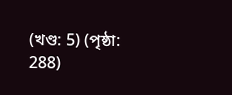(খণ্ড: 5) (পৃষ্ঠা: 288)